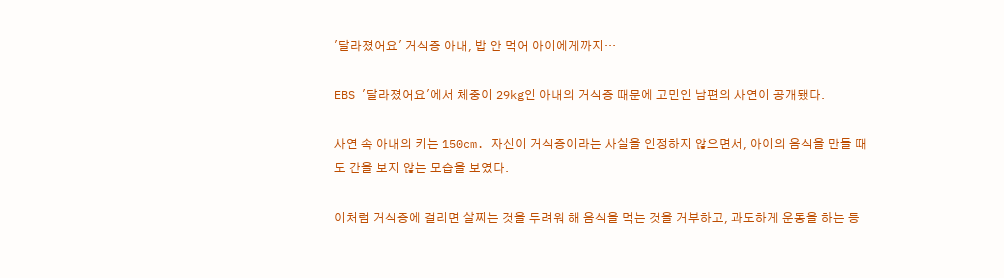'달라졌어요' 거식증 아내, 밥 안 먹어 아이에게까지…

EBS '달라졌어요'에서 체중이 29kg인 아내의 거식증 때문에 고민인 남편의 사연이 공개됐다.

사연 속 아내의 키는 150cm. 자신이 거식증이라는 사실을 인정하지 않으면서, 아이의 음식을 만들 때도 간을 보지 않는 모습을 보였다.

이처럼 거식증에 걸리면 살찌는 것을 두려워 해 음식을 먹는 것을 거부하고, 과도하게 운동을 하는 등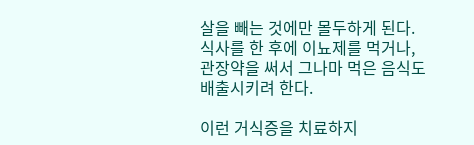살을 빼는 것에만 몰두하게 된다. 식사를 한 후에 이뇨제를 먹거나, 관장약을 써서 그나마 먹은 음식도 배출시키려 한다.

이런 거식증을 치료하지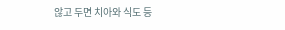않고 두면 치아와 식도 등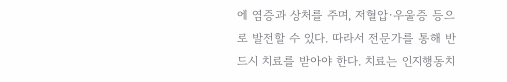에 염증과 상처를 주며, 저혈압·우울증 등으로 발전할 수 있다. 따라서 전문가를 통해 반드시 치료를 받아야 한다. 치료는 인지행동치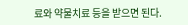료와 약물치료 등을 받으면 된다.